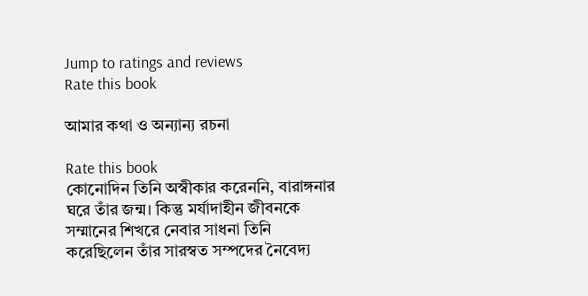Jump to ratings and reviews
Rate this book

আমার কথা ও অন্যান্য রচনা

Rate this book
কোনোদিন তিনি অস্বীকার করেননি, বারাঙ্গনার ঘরে তাঁর জন্ম। কিন্তু মর্যাদাহীন জীবনকে সম্মানের শিখরে নেবার সাধনা তিনি করেছিলেন তাঁর সারস্বত সম্পদের নৈবেদ্য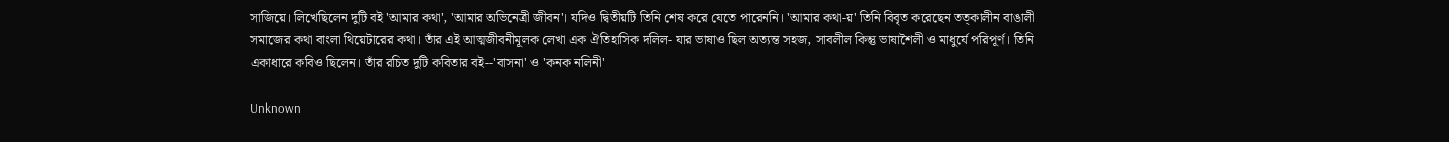সাজিয়ে। লিখেছিলেন দুটি বই 'আমার কথা', 'আমার অভিনেত্রী জীবন'। যদিও দ্বিতীয়টি তিনি শেষ করে যেতে পারেননি। 'আমার কথা-য়' তিনি বিবৃত করেছেন তত্কালীন বাঙালী সমাজের কথা বাংলা থিয়েটারের কথা। তাঁর এই আত্মজীবনীমূলক লেখা এক ঐতিহাসিক দলিল- যার ভাষাও ছিল অত্যন্ত সহজ, সাবলীল কিন্তু ভাষাশৈলী ও মাধুর্যে পরিপূর্ণ। তিনি একাধারে কবিও ছিলেন। তাঁর রচিত দুটি কবিতার বই--'বাসনা' ও 'কনক নলিনী'

Unknown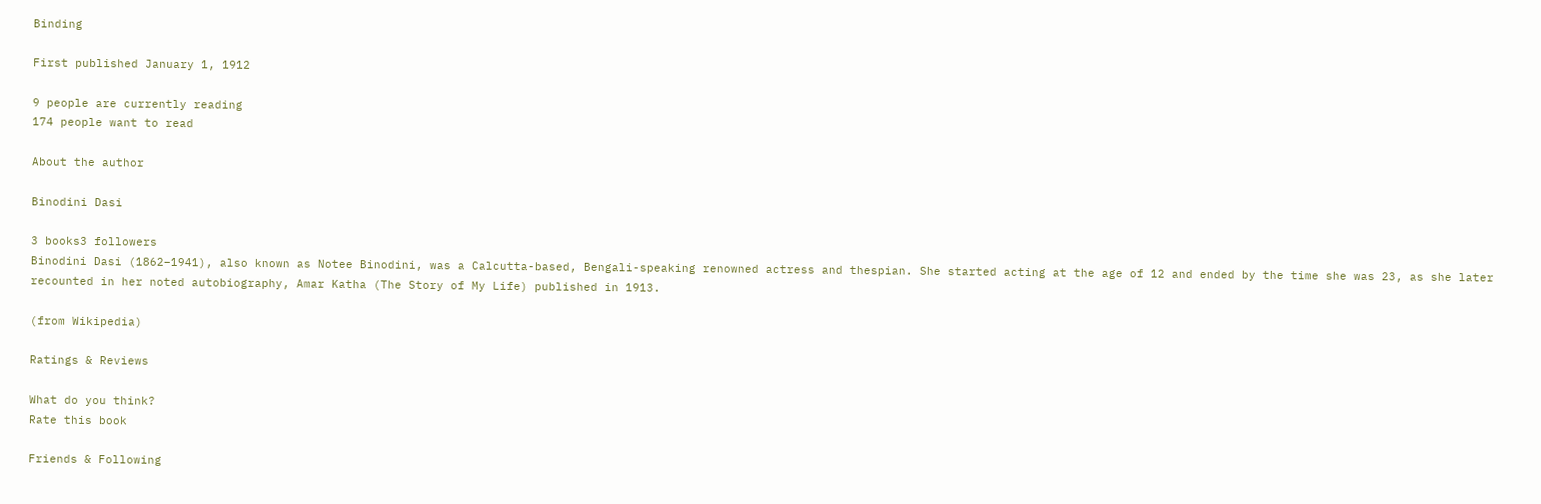Binding

First published January 1, 1912

9 people are currently reading
174 people want to read

About the author

Binodini Dasi

3 books3 followers
Binodini Dasi (1862–1941), also known as Notee Binodini, was a Calcutta-based, Bengali-speaking renowned actress and thespian. She started acting at the age of 12 and ended by the time she was 23, as she later recounted in her noted autobiography, Amar Katha (The Story of My Life) published in 1913.

(from Wikipedia)

Ratings & Reviews

What do you think?
Rate this book

Friends & Following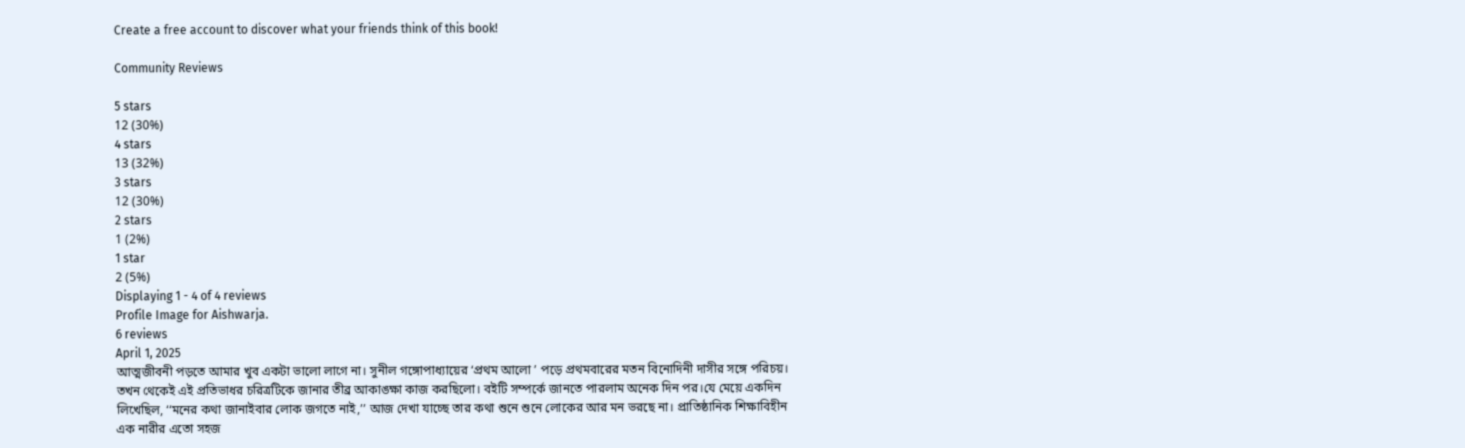Create a free account to discover what your friends think of this book!

Community Reviews

5 stars
12 (30%)
4 stars
13 (32%)
3 stars
12 (30%)
2 stars
1 (2%)
1 star
2 (5%)
Displaying 1 - 4 of 4 reviews
Profile Image for Aishwarja.
6 reviews
April 1, 2025
আত্মজীবনী পড়তে আমার খুব একটা ভালো লাগে না। সুনীল গঙ্গোপাধ্যায়ের ‘প্রথম আলো ’ পড়ে প্রথমবারের মতন বিনোদিনী দাসীর সঙ্গে পরিচয়। তখন থেকেই এই প্রতিভাধর চরিত্রটিকে জানার তীব্র আকাঙ্ক্ষা কাজ করছিলো। বইটি সম্পর্কে জানতে পারলাম অনেক দিন পর।যে মেয়ে একদিন লিখেছিল, ‘‘মনের কথা জানাইবার লোক জগতে নাই,’’ আজ দেখা যাচ্ছে তার কথা শুনে শুনে লোকের আর মন ভরছে না। প্রাতিষ্ঠানিক শিক্ষাবিহীন এক নারীর এতো সহজ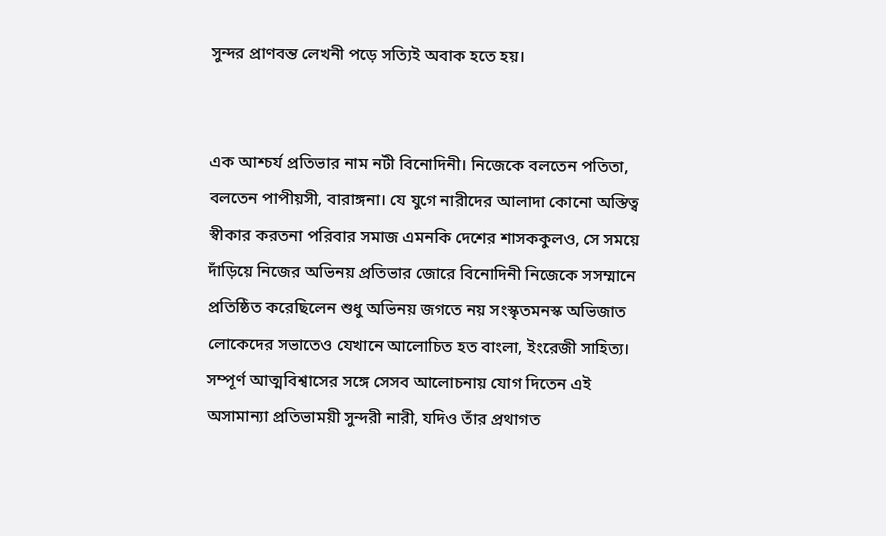সুন্দর প্রাণবন্ত লেখনী পড়ে সত্যিই অবাক হতে হয়।


এক আশ্চর্য প্রতিভার নাম নটী বিনোদিনী। নিজেকে বলতেন পতিতা, বলতেন পাপীয়সী, বারাঙ্গনা। যে যুগে নারীদের আলাদা কোনো অস্তিত্ব স্বীকার করতনা পরিবার সমাজ এমনকি দেশের শাসককুলও, সে সময়ে দাঁড়িয়ে নিজের অভিনয় প্রতিভার জোরে বিনোদিনী নিজেকে সসম্মানে প্রতিষ্ঠিত করেছিলেন শুধু অভিনয় জগতে নয় সংস্কৃতমনস্ক অভিজাত লোকেদের সভাতেও যেখানে আলোচিত হত বাংলা, ইংরেজী সাহিত্য। সম্পূর্ণ আত্মবিশ্বাসের সঙ্গে সেসব আলোচনায় যোগ দিতেন এই অসামান্যা প্রতিভাময়ী সুন্দরী নারী, যদিও তাঁর প্রথাগত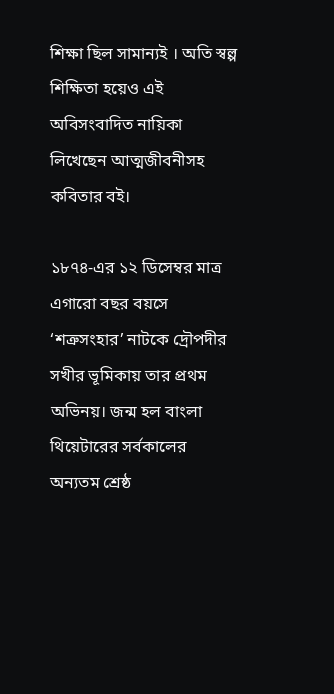শিক্ষা ছিল সামান্যই । অতি স্বল্প শিক্ষিতা হয়েও এই অবিসংবাদিত নায়িকা লিখেছেন আত্মজীবনীসহ কবিতার বই।

১৮৭৪-এর ১২ ডিসেম্বর মাত্র এগারো বছর বয়সে ‘শত্রুসংহার’ নাটকে দ্রৌপদীর সখীর ভূমিকায় তার প্রথম অভিনয়। জন্ম হল বাংলা থিয়েটারের সর্বকালের অন্যতম শ্রেষ্ঠ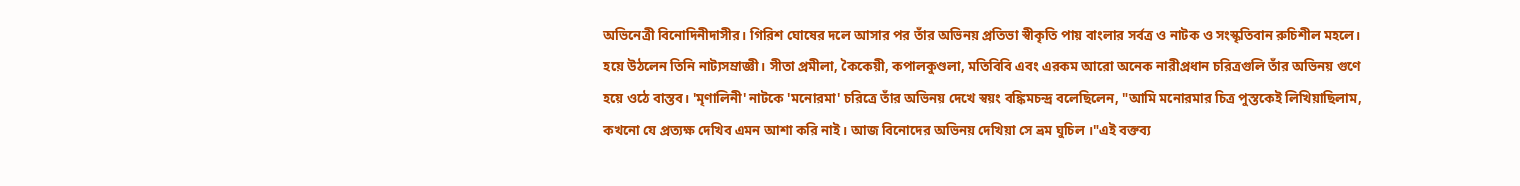অভিনেত্রী বিনোদিনীদাসীর। গিরিশ ঘোষের দলে আসার পর তাঁর অভিনয় প্রতিভা স্বীকৃতি পায় বাংলার সর্বত্র ও নাটক ও সংস্কৃতিবান রুচিশীল মহলে। হয়ে উঠলেন তিনি নাট্যসম্রাজ্ঞী। সীতা প্রমীলা, কৈকেয়ী, কপালকুণ্ডলা, মতিবিবি এবং এরকম আরো অনেক নারীপ্রধান চরিত্রগুলি তাঁর অভিনয় গুণে হয়ে ওঠে বাস্তব। 'মৃণালিনী' নাটকে 'মনোরমা' চরিত্রে তাঁর অভিনয় দেখে স্বয়ং বঙ্কিমচন্দ্র বলেছিলেন, "আমি মনোরমার চিত্র পুস্তকেই লিখিয়াছিলাম, কখনো যে প্রত্যক্ষ দেখিব এমন আশা করি নাই। আজ বিনোদের অভিনয় দেখিয়া সে ভ্রম ঘুচিল ।"এই বক্তব্য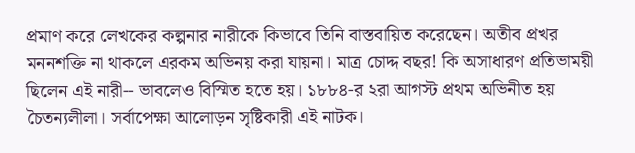প্রমাণ করে লেখকের কল্পনার নারীকে কিভাবে তিনি বাস্তবায়িত করেছেন। অতীব প্রখর মননশক্তি না থাকলে এরকম অভিনয় করা যায়না। মাত্র চোদ্দ বছর! কি অসাধারণ প্রতিভাময়ী ছিলেন এই নারী-- ভাবলেও বিস্মিত হতে হয়। ১৮৮৪-র ২রা আগস্ট প্রথম অভিনীত হয় চৈতন্যলীলা। সর্বাপেক্ষা আলোড়ন সৃষ্টিকারী এই নাটক।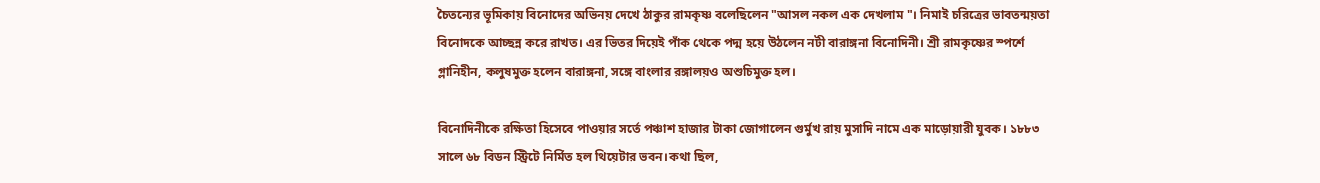চৈতন্যের ভূমিকায় বিনোদের অভিনয় দেখে ঠাকুর রামকৃষ্ণ বলেছিলেন "আসল নকল এক দেখলাম "। নিমাই চরিত্রের ভাবতন্ময়তা বিনোদকে আচ্ছন্ন করে রাখত। এর ভিতর দিয়েই পাঁক থেকে পদ্ম হয়ে উঠলেন নটী বারাঙ্গনা বিনোদিনী। শ্রী রামকৃষ্ণের স্পর্শে গ্লানিহীন, কলুষমুক্ত হলেন বারাঙ্গনা, সঙ্গে বাংলার রঙ্গালয়ও অশুচিমুক্ত হল।

বিনোদিনীকে রক্ষিতা হিসেবে পাওয়ার সর্তে পঞ্চাশ হাজার টাকা জোগালেন গুর্মুখ রায় মুসাদি নামে এক মাড়োয়ারী যুবক। ১৮৮৩ সালে ৬৮ বিডন স্ট্রিটে নির্মিত হল থিয়েটার ভবন।কথা ছিল,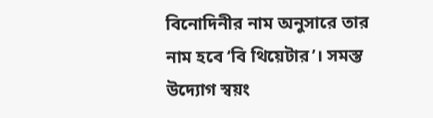বিনোদিনীর নাম অনুসারে তার নাম হবে ‘বি থিয়েটার’। সমস্ত উদ্যোগ স্বয়ং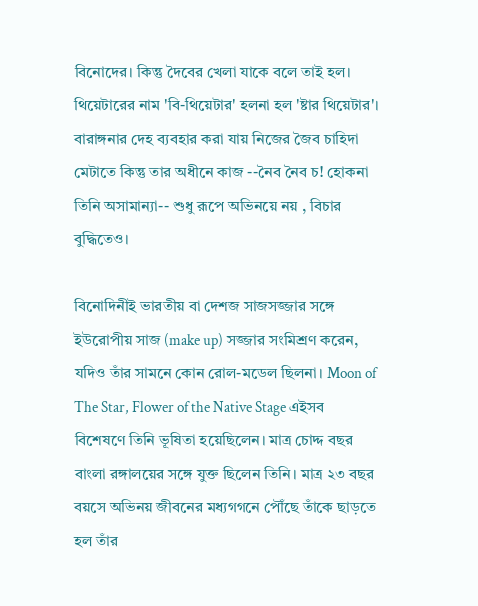বিনোদের। কিন্তু দৈবের খেলা যাকে বলে তাই হল। থিয়েটারের নাম 'বি-থিয়েটার' হলনা হল 'ষ্টার থিয়েটার'। বারাঙ্গনার দেহ ব্যবহার করা যায় নিজের জৈব চাহিদা মেটাতে কিন্তু তার অধীনে কাজ --নৈব নৈব চ! হোকনা তিনি অসামান্যা-- শুধু রূপে অভিনয়ে নয় , বিচার বুদ্ধিতেও।

বিনোদিনীই ভারতীয় বা দেশজ সাজসজ্জার সঙ্গে ইউরোপীয় সাজ (make up) সজ্জার সংমিশ্রণ করেন, যদিও তাঁর সামনে কোন রোল-মডেল ছিলনা। Moon of The Star, Flower of the Native Stage এইসব বিশেষণে তিনি ভূষিতা হয়েছিলেন। মাত্র চোদ্দ বছর বাংলা রঙ্গালয়ের সঙ্গে যুক্ত ছিলেন তিনি। মাত্র ২৩ বছর বয়সে অভিনয় জীবনের মধ্যগগনে পৌঁছে তাঁকে ছাড়তে হল তাঁর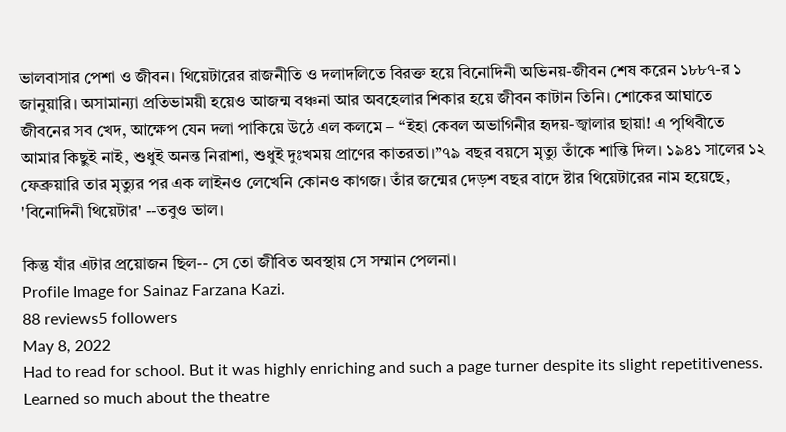ভালবাসার পেশা ও জীবন। থিয়েটারের রাজনীতি ও দলাদলিতে বিরক্ত হয়ে বিনোদিনী অভিনয়-জীবন শেষ করেন ১৮৮৭-র ১ জানুয়ারি। অসামান্যা প্রতিভাময়ী হয়েও আজন্ম বঞ্চনা আর অবহেলার শিকার হয়ে জীবন কাটান তিনি। শোকের আঘাতে জীবনের সব খেদ, আক্ষেপ যেন দলা পাকিয়ে উঠে এল কলমে – ‘‘ইহা কেবল অভাগিনীর হৃদয়-জ্বালার ছায়া! এ পৃথিবীতে আমার কিছুই নাই, শুধুই অনন্ত নিরাশা, শুধুই দুঃখময় প্রাণের কাতরতা।’’৭৯ বছর বয়সে মৃত্যু তাঁকে শান্তি দিল। ১৯৪১ সালের ১২ ফেব্রুয়ারি তার মৃত্যুর পর এক লাইনও লেখেনি কোনও কাগজ। তাঁর জন্মের দেড়শ বছর বাদে ষ্টার থিয়েটারের নাম হয়েছে, 'বিনোদিনী থিয়েটার' --তবুও ভাল।

কিন্তু যাঁর এটার প্রয়োজন ছিল-- সে তো জীবিত অবস্থায় সে সম্মান পেলনা।
Profile Image for Sainaz Farzana Kazi.
88 reviews5 followers
May 8, 2022
Had to read for school. But it was highly enriching and such a page turner despite its slight repetitiveness. Learned so much about the theatre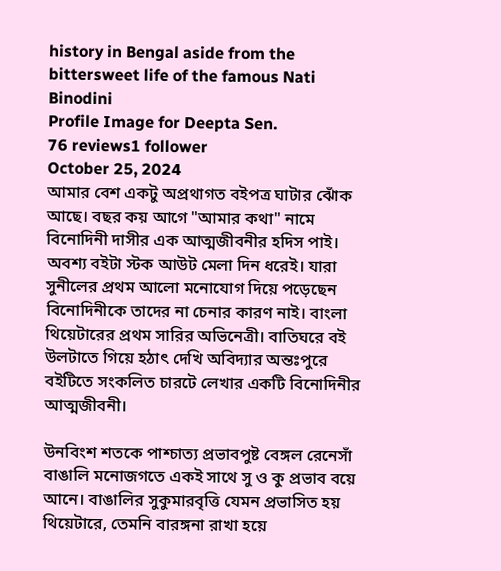history in Bengal aside from the bittersweet life of the famous Nati Binodini
Profile Image for Deepta Sen.
76 reviews1 follower
October 25, 2024
আমার বেশ একটু অপ্রথাগত বইপত্র ঘাটার ঝোঁক আছে। বছর কয় আগে "আমার কথা" নামে বিনোদিনী দাসীর এক আত্মজীবনীর হদিস পাই। অবশ্য বইটা স্টক আউট মেলা দিন ধরেই। যারা সুনীলের প্রথম আলো মনোযোগ দিয়ে পড়েছেন বিনোদিনীকে তাদের না চেনার কারণ নাই। বাংলা থিয়েটারের প্রথম সারির অভিনেত্রী। বাতিঘরে বই উলটাতে গিয়ে হঠাৎ দেখি অবিদ্যার অন্তঃপুরে বইটিতে সংকলিত চারটে লেখার একটি বিনোদিনীর আত্মজীবনী।

উনবিংশ শতকে পাশ্চাত্য প্রভাবপুষ্ট বেঙ্গল রেনেসাঁ বাঙালি মনোজগতে একই সাথে সু ও কু প্রভাব বয়ে আনে। বাঙালির সুকুমারবৃত্তি যেমন প্রভাসিত হয় থিয়েটারে, তেমনি বারঙ্গনা রাখা হয়ে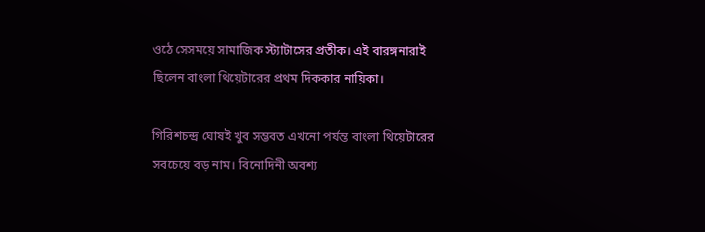ওঠে সেসময়ে সামাজিক স্ট্যাটাসের প্রতীক। এই বারঙ্গনারাই ছিলেন বাংলা থিয়েটারের প্রথম দিককার নায়িকা।

গিরিশচন্দ্র ঘোষই খুব সম্ভবত এখনো পর্যন্ত বাংলা থিয়েটারের সবচেয়ে বড় নাম। বিনোদিনী অবশ্য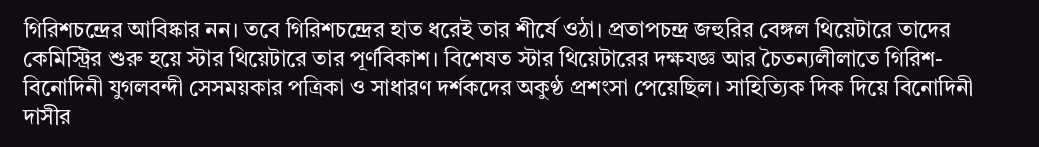গিরিশচন্দ্রের আবিষ্কার নন। তবে গিরিশচন্দ্রের হাত ধরেই তার শীর্ষে ওঠা। প্রতাপচন্দ্র জহুরির বেঙ্গল থিয়েটারে তাদের কেমিস্ট্রির শুরু হয়ে স্টার থিয়েটারে তার পূর্ণবিকাশ। বিশেষত স্টার থিয়েটারের দক্ষযজ্ঞ আর চৈতন্যলীলাতে গিরিশ-বিনোদিনী যুগলবন্দী সেসময়কার পত্রিকা ও সাধারণ দর্শকদের অকুণ্ঠ প্রশংসা পেয়েছিল। সাহিত্যিক দিক দিয়ে বিনোদিনী দাসীর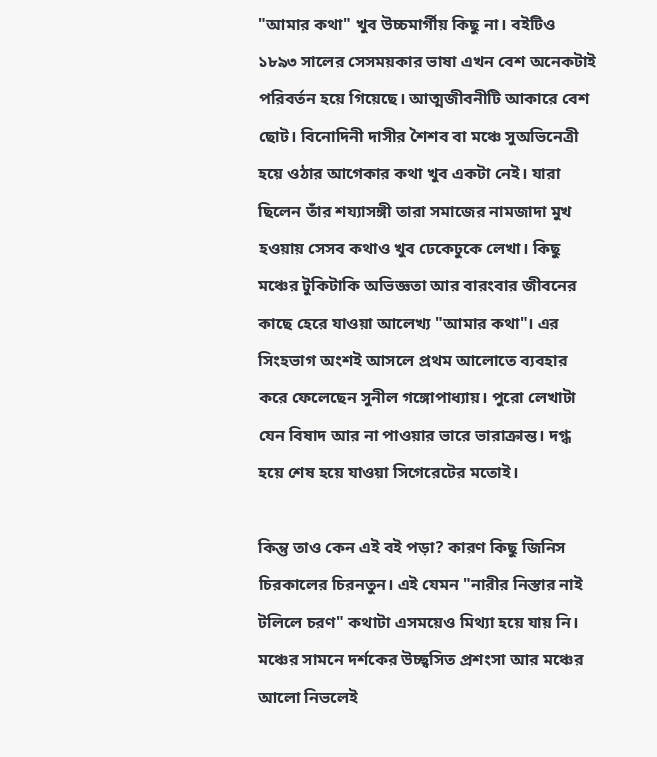"আমার কথা" খুব উচ্চমার্গীয় কিছু না। বইটিও ১৮৯৩ সালের সেসময়কার ভাষা এখন বেশ অনেকটাই পরিবর্তন হয়ে গিয়েছে। আত্মজীবনীটি আকারে বেশ ছোট। বিনোদিনী দাসীর শৈশব বা মঞ্চে সুঅভিনেত্রী হয়ে ওঠার আগেকার কথা খুব একটা নেই। যারা ছিলেন তাঁর শয্যাসঙ্গী তারা সমাজের নামজাদা মুখ হওয়ায় সেসব কথাও খুব ঢেকেঢুকে লেখা। কিছু মঞ্চের টুকিটাকি অভিজ্ঞতা আর বারংবার জীবনের কাছে হেরে যাওয়া আলেখ্য "আমার কথা"। এর সিংহভাগ অংশই আসলে প্রথম আলোতে ব্যবহার করে ফেলেছেন সুনীল গঙ্গোপাধ্যায়। পুরো লেখাটা যেন বিষাদ আর না পাওয়ার ভারে ভারাক্রান্ত। দগ্ধ হয়ে শেষ হয়ে যাওয়া সিগেরেটের মতোই।

কিন্তু তাও কেন এই বই পড়া? কারণ কিছু জিনিস চিরকালের চিরনতুন। এই যেমন "নারীর নিস্তার নাই টলিলে চরণ" কথাটা এসময়েও মিথ্যা হয়ে যায় নি। মঞ্চের সামনে দর্শকের উচ্ছ্বসিত প্রশংসা আর মঞ্চের আলো নিভলেই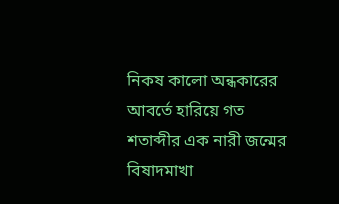নিকষ কালো অন্ধকারের আবর্তে হারিয়ে গত শতাব্দীর এক নারী জন্মের বিষাদমাখা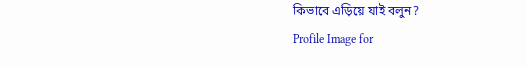কিভাবে এড়িয়ে যাই বলুন?
Profile Image for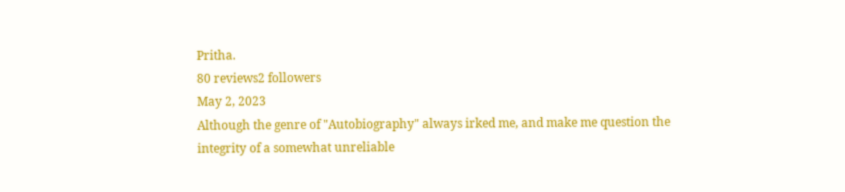Pritha.
80 reviews2 followers
May 2, 2023
Although the genre of "Autobiography" always irked me, and make me question the integrity of a somewhat unreliable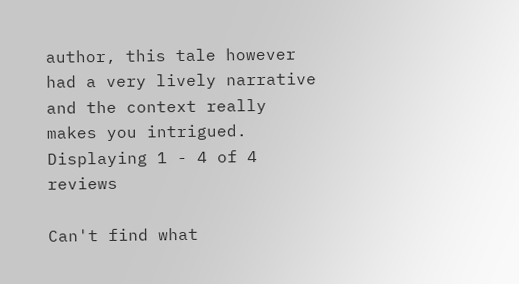author, this tale however had a very lively narrative and the context really makes you intrigued.
Displaying 1 - 4 of 4 reviews

Can't find what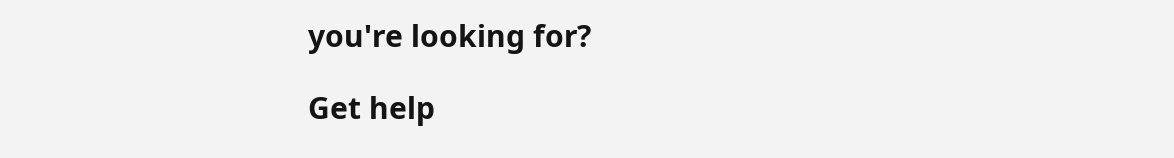you're looking for?

Get help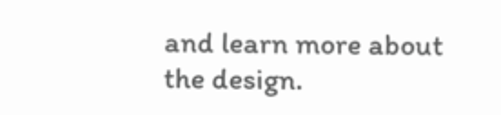and learn more about the design.